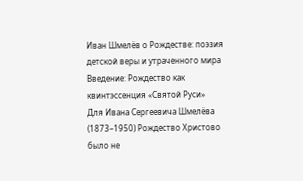Иван Шмелёв о Рождестве: поэзия детской веры и утраченного мира
Введение: Рождество как квинтэссенция «Святой Руси»
Для Ивана Сергеевича Шмелёва (1873–1950) Рождество Христово было не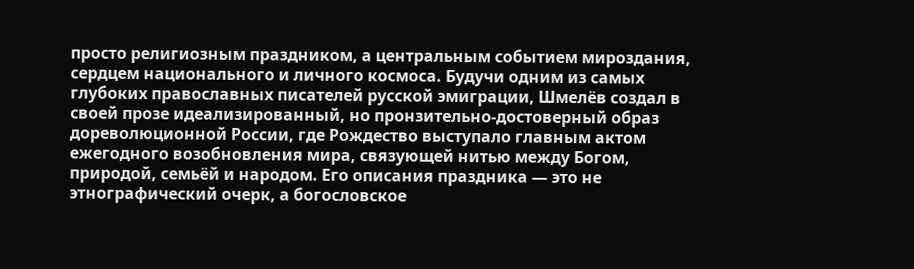просто религиозным праздником, а центральным событием мироздания, сердцем национального и личного космоса. Будучи одним из самых глубоких православных писателей русской эмиграции, Шмелёв создал в своей прозе идеализированный, но пронзительно-достоверный образ дореволюционной России, где Рождество выступало главным актом ежегодного возобновления мира, связующей нитью между Богом, природой, семьёй и народом. Его описания праздника — это не этнографический очерк, а богословское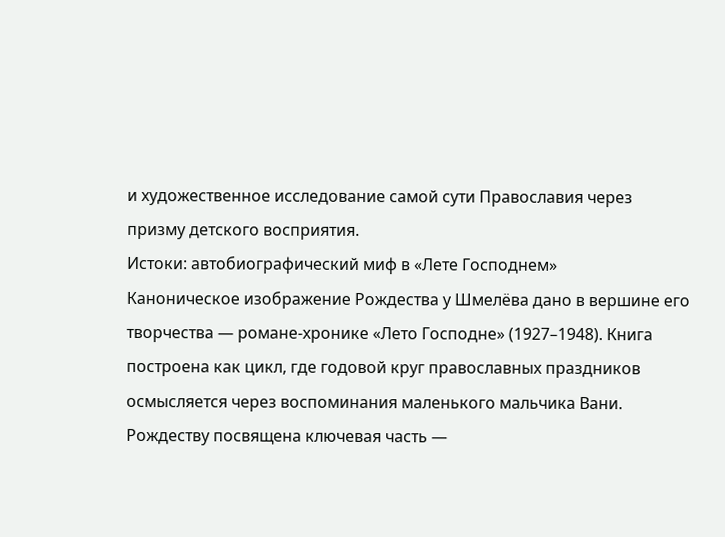и художественное исследование самой сути Православия через призму детского восприятия.
Истоки: автобиографический миф в «Лете Господнем»
Каноническое изображение Рождества у Шмелёва дано в вершине его творчества — романе-хронике «Лето Господне» (1927–1948). Книга построена как цикл, где годовой круг православных праздников осмысляется через воспоминания маленького мальчика Вани. Рождеству посвящена ключевая часть —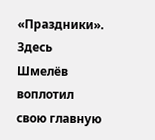«Праздники». Здесь Шмелёв воплотил свою главную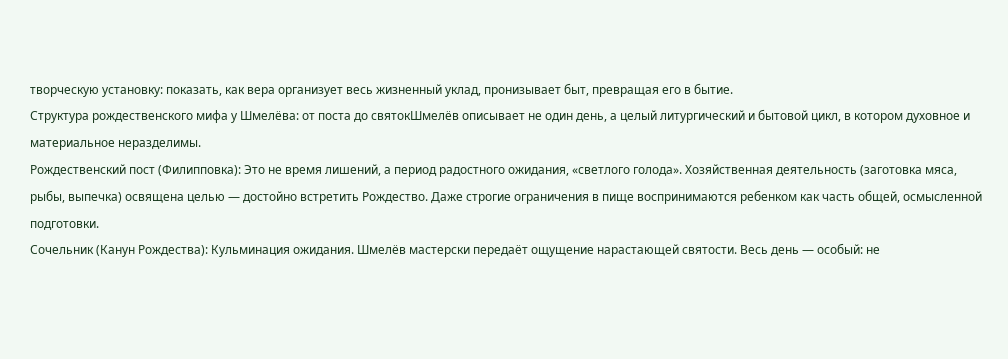творческую установку: показать, как вера организует весь жизненный уклад, пронизывает быт, превращая его в бытие.
Структура рождественского мифа у Шмелёва: от поста до святокШмелёв описывает не один день, а целый литургический и бытовой цикл, в котором духовное и материальное неразделимы.
Рождественский пост (Филипповка): Это не время лишений, а период радостного ожидания, «светлого голода». Хозяйственная деятельность (заготовка мяса, рыбы, выпечка) освящена целью — достойно встретить Рождество. Даже строгие ограничения в пище воспринимаются ребенком как часть общей, осмысленной подготовки.
Сочельник (Канун Рождества): Кульминация ожидания. Шмелёв мастерски передаёт ощущение нарастающей святости. Весь день — особый: не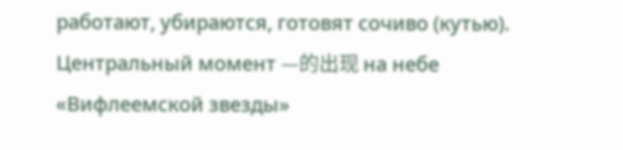работают, убираются, готовят сочиво (кутью). Центральный момент —的出现 на небе «Вифлеемской звезды»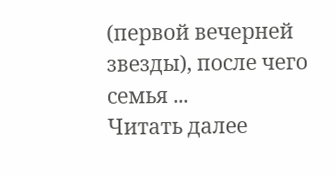(первой вечерней звезды), после чего семья ...
Читать далее